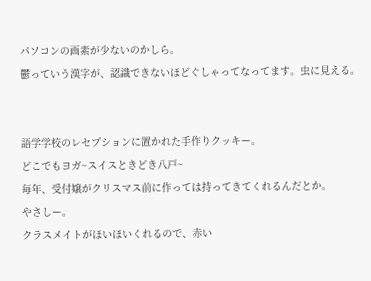パソコンの画素が少ないのかしら。
鬱っていう漢字が、認識できないほどぐしゃってなってます。虫に見える。


語学学校のレセプションに置かれた手作りクッキー。
どこでもヨガ~スイスときどき八戸~
毎年、受付嬢がクリスマス前に作っては持ってきてくれるんだとか。
やさしー。
クラスメイトがほいほいくれるので、赤い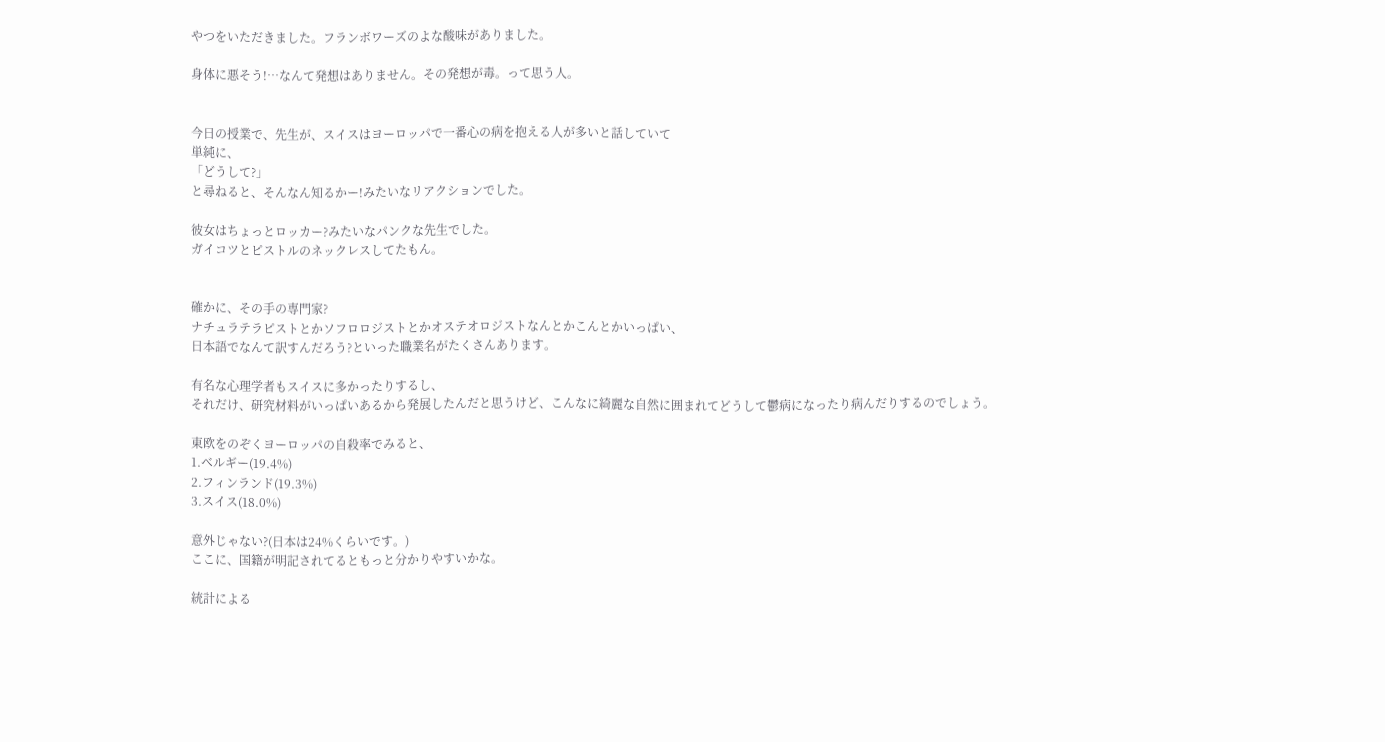やつをいただきました。フランボワーズのよな酸味がありました。

身体に悪そう!…なんて発想はありません。その発想が毒。って思う人。


今日の授業で、先生が、スイスはヨーロッパで一番心の病を抱える人が多いと話していて
単純に、
「どうして?」
と尋ねると、そんなん知るかー!みたいなリアクションでした。

彼女はちょっとロッカー?みたいなパンクな先生でした。
ガイコツとピストルのネックレスしてたもん。


確かに、その手の専門家?
ナチュラテラピストとかソフロロジストとかオステオロジストなんとかこんとかいっぱい、
日本語でなんて訳すんだろう?といった職業名がたくさんあります。

有名な心理学者もスイスに多かったりするし、
それだけ、研究材料がいっぱいあるから発展したんだと思うけど、こんなに綺麗な自然に囲まれてどうして鬱病になったり病んだりするのでしょう。

東欧をのぞくヨーロッパの自殺率でみると、
1.ベルギー(19.4%)
2.フィンランド(19.3%)
3.スイス(18.0%)

意外じゃない?(日本は24%くらいです。)
ここに、国籍が明記されてるともっと分かりやすいかな。

統計による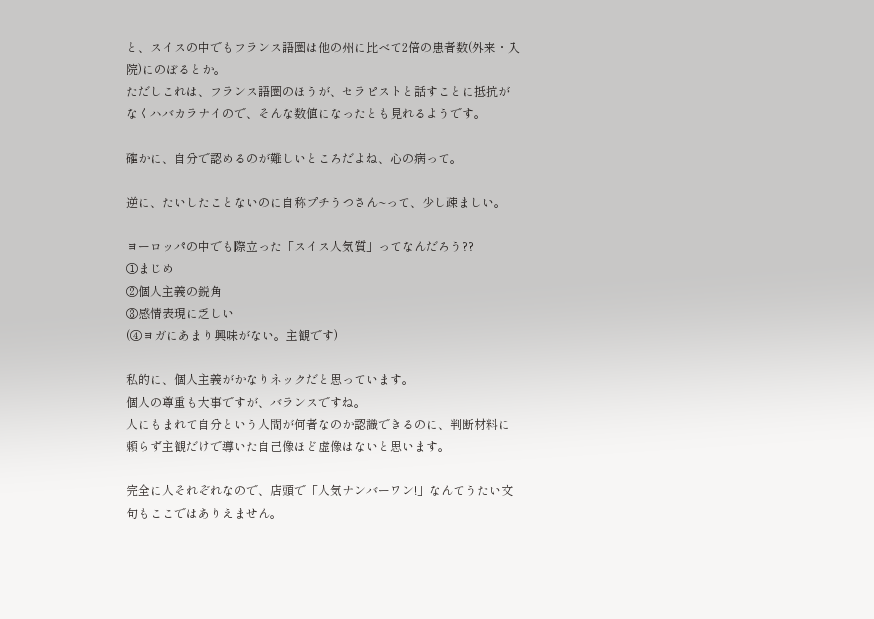と、スイスの中でもフランス語圏は他の州に比べて2倍の患者数(外来・入院)にのぼるとか。
ただしこれは、フランス語圏のほうが、セラピストと話すことに抵抗がなくハバカラナイので、そんな数値になったとも見れるようです。

確かに、自分で認めるのが難しいところだよね、心の病って。

逆に、たいしたことないのに自称プチうつさん~って、少し疎ましい。

ヨーロッパの中でも際立った「スイス人気質」ってなんだろう??
①まじめ
②個人主義の鋭角
③感情表現に乏しい
(④ヨガにあまり興味がない。主観です)

私的に、個人主義がかなりネックだと思っています。
個人の尊重も大事ですが、バランスですね。
人にもまれて自分という人間が何者なのか認識できるのに、判断材料に頼らず主観だけで導いた自己像ほど虚像はないと思います。

完全に人それぞれなので、店頭で「人気ナンバーワン!」なんてうたい文句もここではありえません。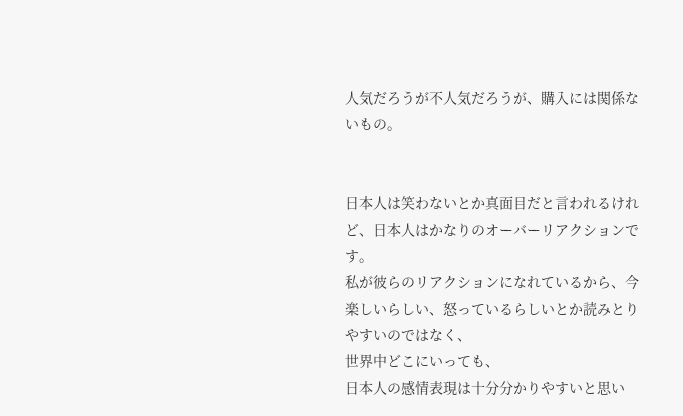人気だろうが不人気だろうが、購入には関係ないもの。


日本人は笑わないとか真面目だと言われるけれど、日本人はかなりのオーバーリアクションです。
私が彼らのリアクションになれているから、今楽しいらしい、怒っているらしいとか読みとりやすいのではなく、
世界中どこにいっても、
日本人の感情表現は十分分かりやすいと思い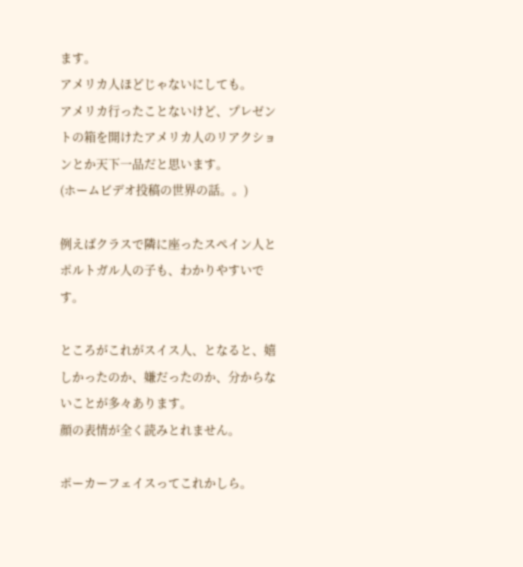ます。
アメリカ人ほどじゃないにしても。
アメリカ行ったことないけど、プレゼントの箱を開けたアメリカ人のリアクションとか天下一品だと思います。
(ホームビデオ投稿の世界の話。。)

例えばクラスで隣に座ったスペイン人とポルトガル人の子も、わかりやすいです。

ところがこれがスイス人、となると、嬉しかったのか、嫌だったのか、分からないことが多々あります。
顔の表情が全く読みとれません。

ポーカーフェイスってこれかしら。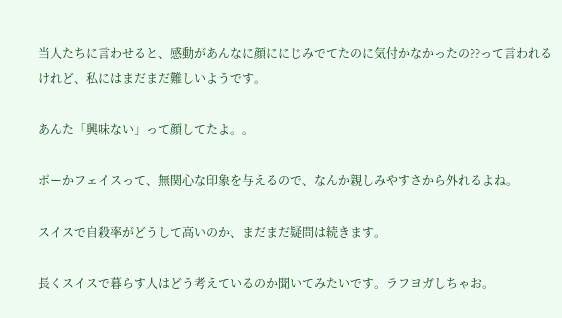当人たちに言わせると、感動があんなに顔ににじみでてたのに気付かなかったの??って言われるけれど、私にはまだまだ難しいようです。

あんた「興味ない」って顔してたよ。。

ポーかフェイスって、無関心な印象を与えるので、なんか親しみやすさから外れるよね。

スイスで自殺率がどうして高いのか、まだまだ疑問は続きます。

長くスイスで暮らす人はどう考えているのか聞いてみたいです。ラフヨガしちゃお。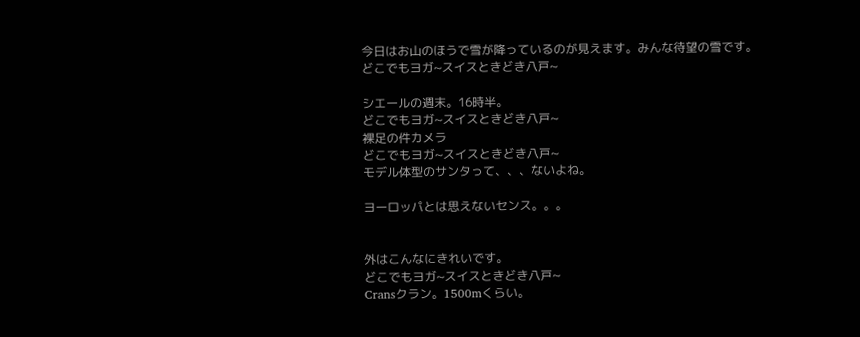今日はお山のほうで雪が降っているのが見えます。みんな待望の雪です。
どこでもヨガ~スイスときどき八戸~

シエールの週末。16時半。
どこでもヨガ~スイスときどき八戸~
裸足の件カメラ
どこでもヨガ~スイスときどき八戸~
モデル体型のサンタって、、、ないよね。

ヨーロッパとは思えないセンス。。。


外はこんなにきれいです。
どこでもヨガ~スイスときどき八戸~
Cransクラン。1500mくらい。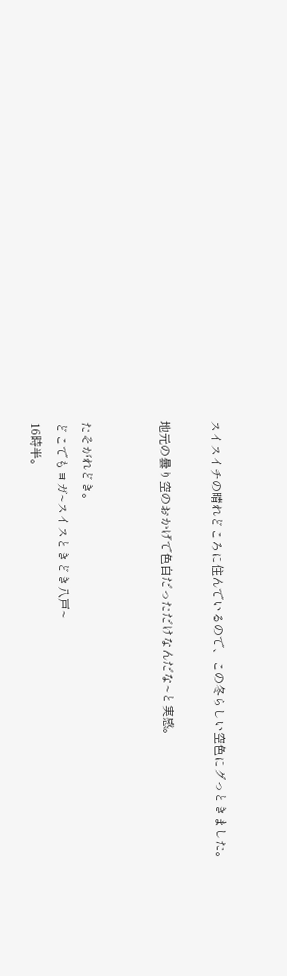スイスイチの晴れどころに住んでいるので、この冬らしい空色にグっときました。

地元の曇り空のおかげで色白だっただけなんだな~と実感。


たそがれどき。
どこでもヨガ~スイスときどき八戸~
16時半。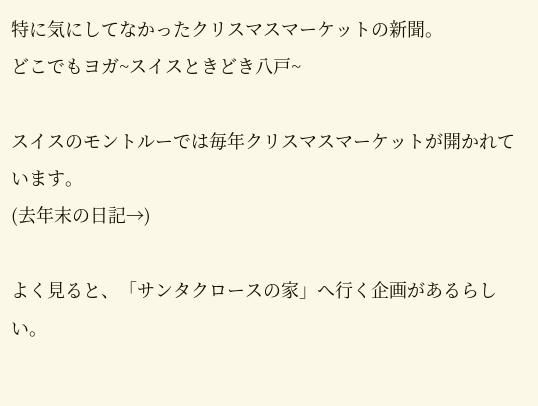特に気にしてなかったクリスマスマーケットの新聞。
どこでもヨガ~スイスときどき八戸~

スイスのモントルーでは毎年クリスマスマーケットが開かれています。
(去年末の日記→)

よく見ると、「サンタクロースの家」へ行く企画があるらしい。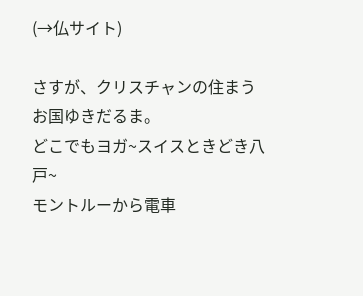(→仏サイト)

さすが、クリスチャンの住まうお国ゆきだるま。
どこでもヨガ~スイスときどき八戸~
モントルーから電車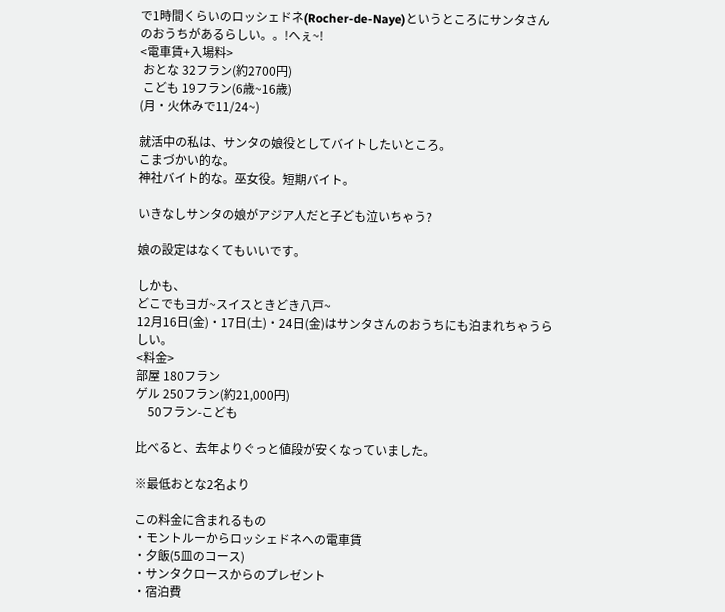で1時間くらいのロッシェドネ(Rocher-de-Naye)というところにサンタさんのおうちがあるらしい。。!へぇ~!
<電車賃+入場料>
 おとな 32フラン(約2700円)
 こども 19フラン(6歳~16歳)
(月・火休みで11/24~)

就活中の私は、サンタの娘役としてバイトしたいところ。
こまづかい的な。
神社バイト的な。巫女役。短期バイト。

いきなしサンタの娘がアジア人だと子ども泣いちゃう?

娘の設定はなくてもいいです。

しかも、
どこでもヨガ~スイスときどき八戸~
12月16日(金)・17日(土)・24日(金)はサンタさんのおうちにも泊まれちゃうらしい。
<料金>
部屋 180フラン
ゲル 250フラン(約21,000円)
    50フラン-こども

比べると、去年よりぐっと値段が安くなっていました。

※最低おとな2名より

この料金に含まれるもの
・モントルーからロッシェドネへの電車賃
・夕飯(5皿のコース)
・サンタクロースからのプレゼント
・宿泊費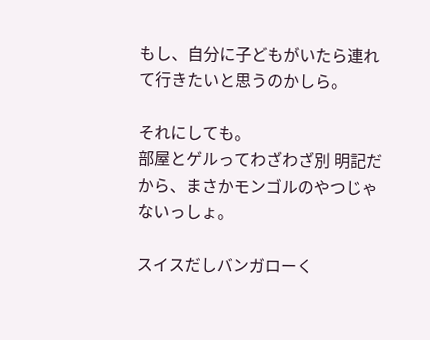もし、自分に子どもがいたら連れて行きたいと思うのかしら。

それにしても。
部屋とゲルってわざわざ別 明記だから、まさかモンゴルのやつじゃないっしょ。

スイスだしバンガローく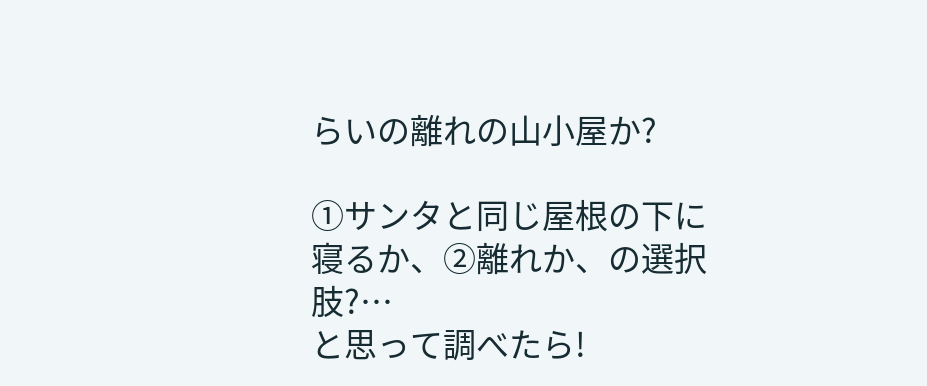らいの離れの山小屋か?

①サンタと同じ屋根の下に寝るか、②離れか、の選択肢?…
と思って調べたら!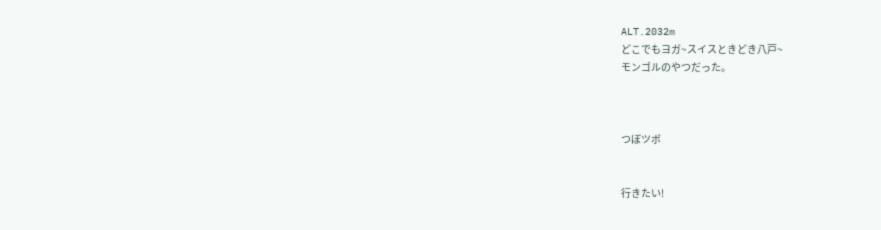ALT.2032m
どこでもヨガ~スイスときどき八戸~
モンゴルのやつだった。



つぼツボ


行きたい!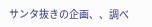サンタ抜きの企画、、調べ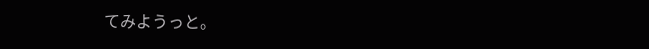てみようっと。